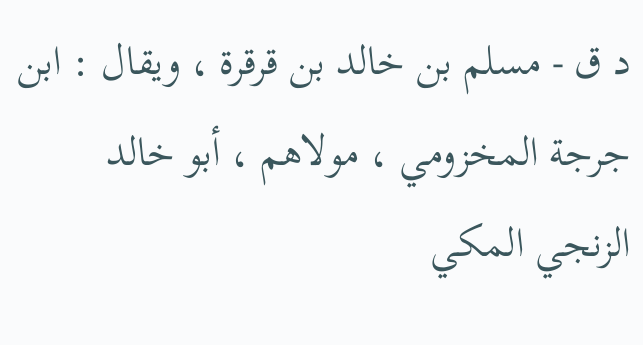د ق - مسلم بن خالد بن قرقرة ، ويقال : ابن جرجة المخزومي ، مولاهم ، أبو خالد الزنجي المكي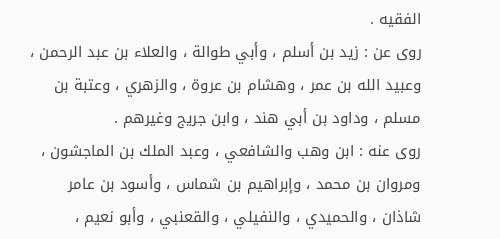الفقيه .
روى عن : زيد بن أسلم ، وأبي طوالة ، والعلاء بن عبد الرحمن ، وعبيد الله بن عمر ، وهشام بن عروة ، والزهري ، وعتبة بن مسلم ، وداود بن أبي هند ، وابن جريج وغيرهم .
روى عنه : ابن وهب والشافعي ، وعبد الملك بن الماجشون ، ومروان بن محمد ، وإبراهيم بن شماس ، وأسود بن عامر شاذان ، والحميدي ، والنفيلي ، والقعنبي ، وأبو نعيم ،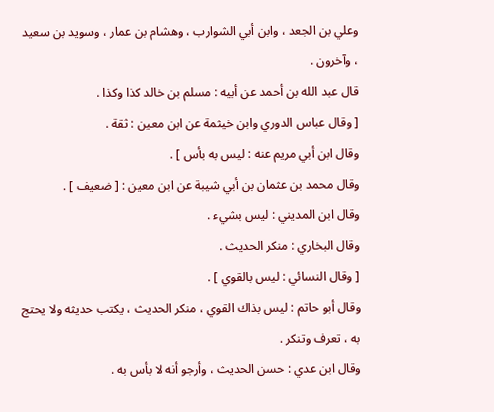وعلي بن الجعد ، وابن أبي الشوارب ، وهشام بن عمار ، وسويد بن سعيد ، وآخرون .
قال عبد الله بن أحمد عن أبيه : مسلم بن خالد كذا وكذا .
[ وقال عباس الدوري وابن خيثمة عن ابن معين : ثقة .
وقال ابن أبي مريم عنه : ليس به بأس ] .
وقال محمد بن عثمان بن أبي شيبة عن ابن معين : [ ضعيف ] .
وقال ابن المديني : ليس بشيء .
وقال البخاري : منكر الحديث .
[ وقال النسائي : ليس بالقوي ] .
وقال أبو حاتم : ليس بذاك القوي ، منكر الحديث ، يكتب حديثه ولا يحتج به ، تعرف وتنكر .
وقال ابن عدي : حسن الحديث ، وأرجو أنه لا بأس به .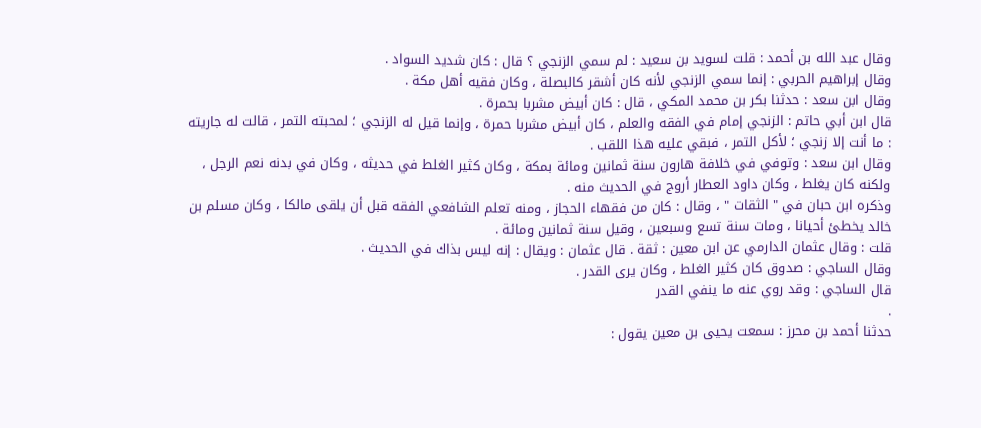وقال عبد الله بن أحمد : قلت لسويد بن سعيد : لم سمي الزنجي ؟ قال : كان شديد السواد .
وقال إبراهيم الحربي : إنما سمي الزنجي لأنه كان أشقر كالبصلة ، وكان فقيه أهل مكة .
وقال ابن سعد : حدثنا بكر بن محمد المكي ، قال : كان أبيض مشربا بحمرة .
قال ابن أبي حاتم : الزنجي إمام في الفقه والعلم ، كان أبيض مشربا حمرة ، وإنما قيل له الزنجي ؛ لمحبته التمر ، قالت له جاريته : ما أنت إلا زنجي ؛ لأكل التمر ، فبقي عليه هذا اللقب .
وقال ابن سعد : وتوفي في خلافة هارون سنة ثمانين ومائة بمكة ، وكان كثير الغلط في حديثه ، وكان في بدنه نعم الرجل ، ولكنه كان يغلط ، وكان داود العطار أروج في الحديث منه .
وذكره ابن حبان في " الثقات " ، وقال : كان من فقهاء الحجاز ، ومنه تعلم الشافعي الفقه قبل أن يلقى مالكا ، وكان مسلم بن خالد يخطئ أحيانا ، ومات سنة تسع وسبعين ، وقيل سنة ثمانين ومائة .
قلت : وقال عثمان الدارمي عن ابن معين : ثقة . قال عثمان : ويقال : إنه ليس بذاك في الحديث .
وقال الساجي : صدوق كان كثير الغلط ، وكان يرى القدر .
قال الساجي : وقد روي عنه ما ينفي القدر
.
حدثنا أحمد بن محرز : سمعت يحيى بن معين يقول :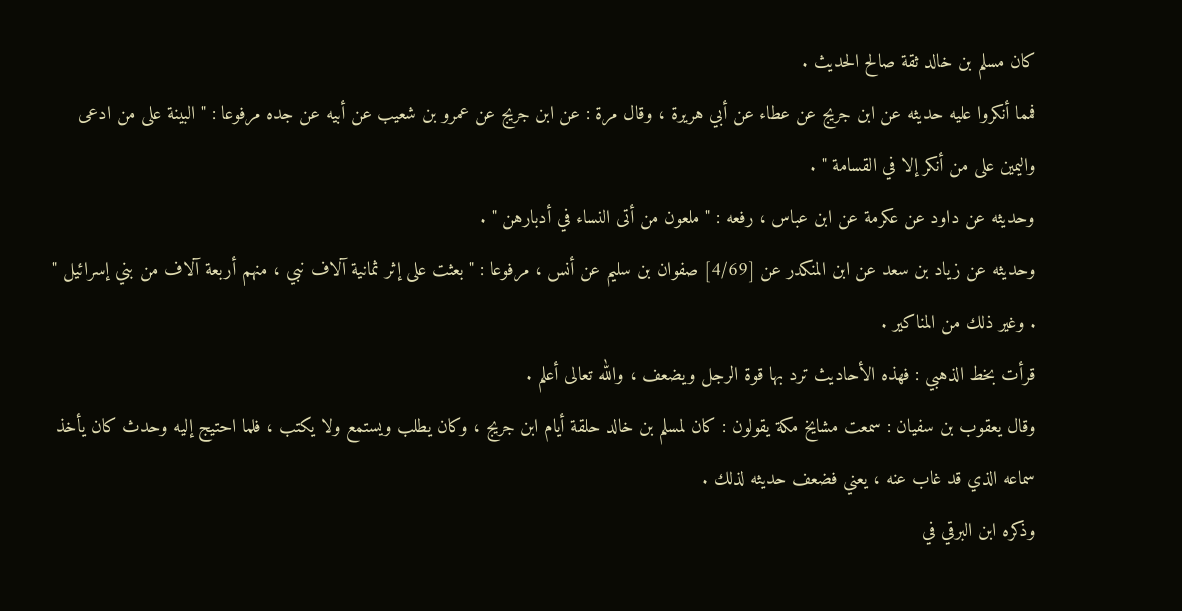كان مسلم بن خالد ثقة صالح الحديث .
فمما أنكروا عليه حديثه عن ابن جريج عن عطاء عن أبي هريرة ، وقال مرة : عن ابن جريج عن عمرو بن شعيب عن أبيه عن جده مرفوعا : " البينة على من ادعى واليمين على من أنكر إلا في القسامة " .
وحديثه عن داود عن عكرمة عن ابن عباس ، رفعه : " ملعون من أتى النساء في أدبارهن " .
وحديثه عن زياد بن سعد عن ابن المنكدر عن [4/69] صفوان بن سليم عن أنس ، مرفوعا : " بعثت على إثر ثمانية آلاف نبي ، منهم أربعة آلاف من بني إسرائيل " . وغير ذلك من المناكير .
قرأت بخط الذهبي : فهذه الأحاديث ترد بها قوة الرجل ويضعف ، والله تعالى أعلم .
وقال يعقوب بن سفيان : سمعت مشايخ مكة يقولون : كان لمسلم بن خالد حلقة أيام ابن جريج ، وكان يطلب ويستمع ولا يكتب ، فلما احتيج إليه وحدث كان يأخذ سماعه الذي قد غاب عنه ، يعني فضعف حديثه لذلك .
وذكره ابن البرقي في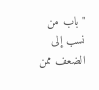"باب من نسب إلى الضعف ممن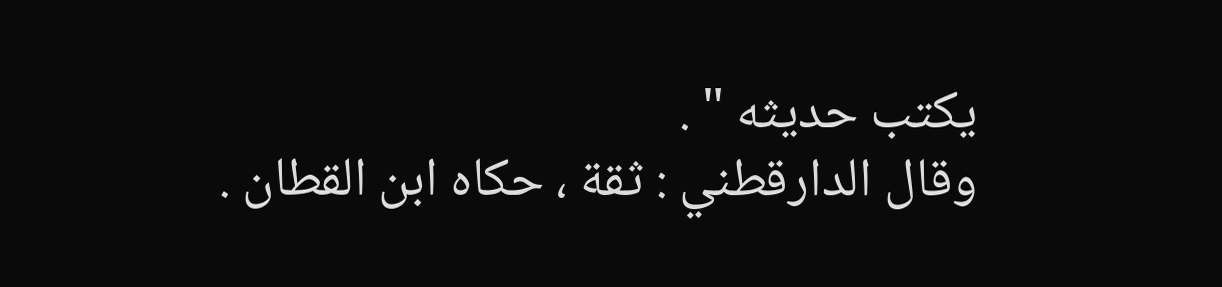يكتب حديثه " .
وقال الدارقطني : ثقة ، حكاه ابن القطان .